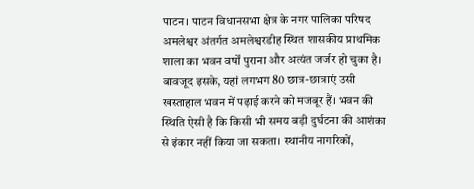पाटन। पाटन विधानसभा क्षेत्र के नगर पालिका परिषद अमलेश्वर अंतर्गत अमलेश्वरडीह स्थित शासकीय प्राथमिक शाला का भवन वर्षों पुराना और अत्यंत जर्जर हो चुका है। बावजूद इसके, यहां लगभग 80 छात्र-छात्राएं उसी खस्ताहाल भवन में पढ़ाई करने को मजबूर हैं। भवन की स्थिति ऐसी है कि किसी भी समय बड़ी दुर्घटना की आशंका से इंकार नहीं किया जा सकता। स्थानीय नागरिकों,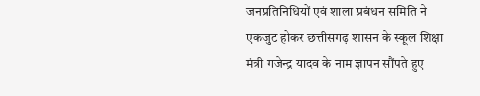जनप्रतिनिधियों एवं शाला प्रबंधन समिति ने एकजुट होकर छत्तीसगढ़ शासन के स्कूल शिक्षा मंत्री गजेन्द्र यादव के नाम ज्ञापन सौंपते हुए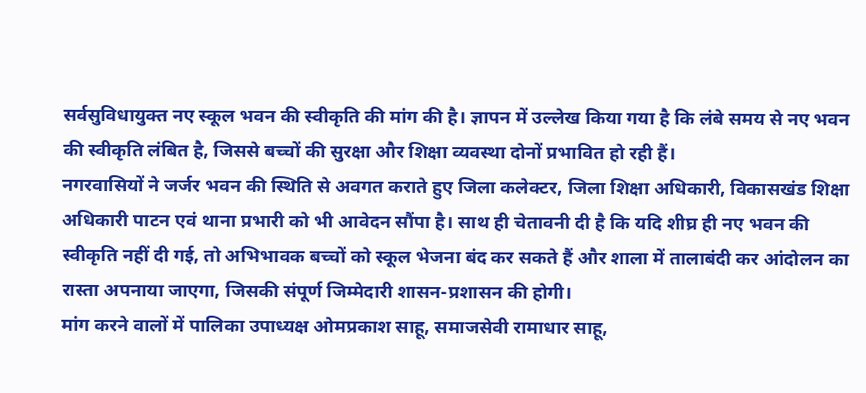सर्वसुविधायुक्त नए स्कूल भवन की स्वीकृति की मांग की है। ज्ञापन में उल्लेख किया गया है कि लंबे समय से नए भवन की स्वीकृति लंबित है, जिससे बच्चों की सुरक्षा और शिक्षा व्यवस्था दोनों प्रभावित हो रही हैं।
नगरवासियों ने जर्जर भवन की स्थिति से अवगत कराते हुए जिला कलेक्टर, जिला शिक्षा अधिकारी, विकासखंड शिक्षा अधिकारी पाटन एवं थाना प्रभारी को भी आवेदन सौंपा है। साथ ही चेतावनी दी है कि यदि शीघ्र ही नए भवन की स्वीकृति नहीं दी गई, तो अभिभावक बच्चों को स्कूल भेजना बंद कर सकते हैं और शाला में तालाबंदी कर आंदोलन का रास्ता अपनाया जाएगा, जिसकी संपूर्ण जिम्मेदारी शासन-प्रशासन की होगी।
मांग करने वालों में पालिका उपाध्यक्ष ओमप्रकाश साहू, समाजसेवी रामाधार साहू,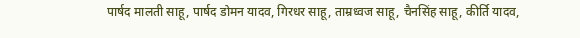पार्षद मालती साहू, पार्षद डोमन यादव, गिरधर साहू, ताम्रध्वज साहू, चैनसिंह साहू, कीर्ति यादव,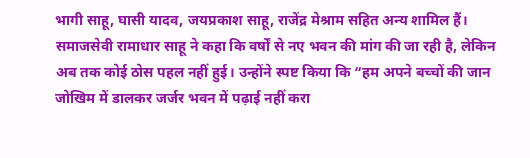भागी साहू, घासी यादव, जयप्रकाश साहू, राजेंद्र मेश्राम सहित अन्य शामिल हैं। समाजसेवी रामाधार साहू ने कहा कि वर्षों से नए भवन की मांग की जा रही है, लेकिन अब तक कोई ठोस पहल नहीं हुई। उन्होंने स्पष्ट किया कि “हम अपने बच्चों की जान जोखिम में डालकर जर्जर भवन में पढ़ाई नहीं करा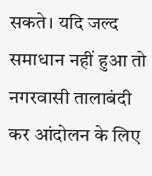सकते। यदि जल्द समाधान नहीं हुआ तो नगरवासी तालाबंदी कर आंदोलन के लिए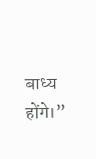बाध्य होंगे।”